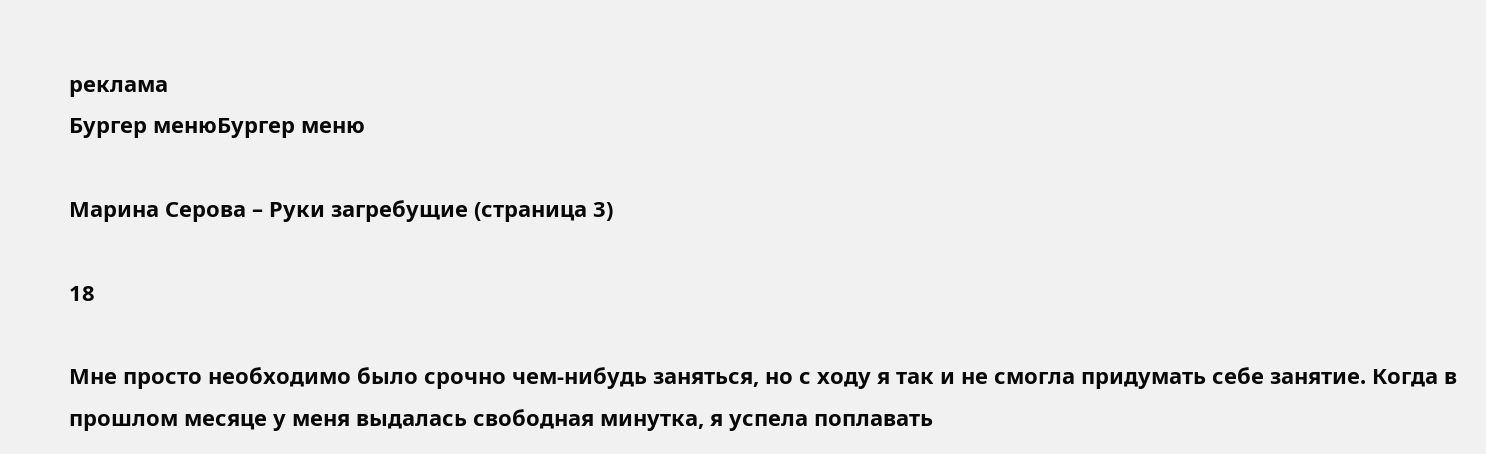реклама
Бургер менюБургер меню

Марина Серова – Руки загребущие (страница 3)

18

Мне просто необходимо было срочно чем-нибудь заняться, но с ходу я так и не смогла придумать себе занятие. Когда в прошлом месяце у меня выдалась свободная минутка, я успела поплавать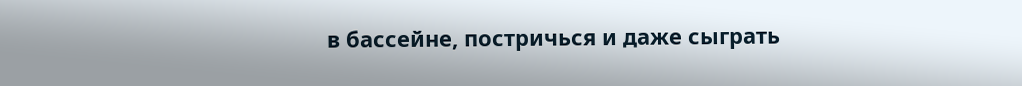в бассейне, постричься и даже сыграть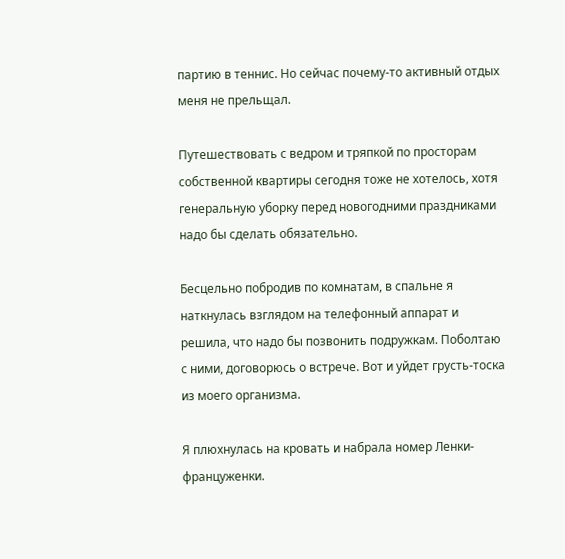партию в теннис. Но сейчас почему-то активный отдых меня не прельщал.

Путешествовать с ведром и тряпкой по просторам собственной квартиры сегодня тоже не хотелось, хотя генеральную уборку перед новогодними праздниками надо бы сделать обязательно.

Бесцельно побродив по комнатам, в спальне я наткнулась взглядом на телефонный аппарат и решила, что надо бы позвонить подружкам. Поболтаю с ними, договорюсь о встрече. Вот и уйдет грусть-тоска из моего организма.

Я плюхнулась на кровать и набрала номер Ленки-француженки.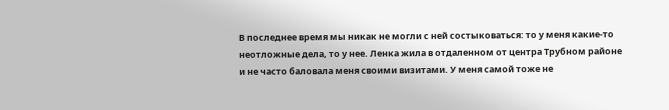В последнее время мы никак не могли с ней состыковаться: то у меня какие-то неотложные дела, то у нее. Ленка жила в отдаленном от центра Трубном районе и не часто баловала меня своими визитами. У меня самой тоже не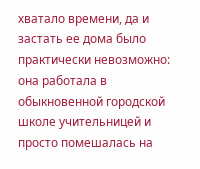хватало времени, да и застать ее дома было практически невозможно: она работала в обыкновенной городской школе учительницей и просто помешалась на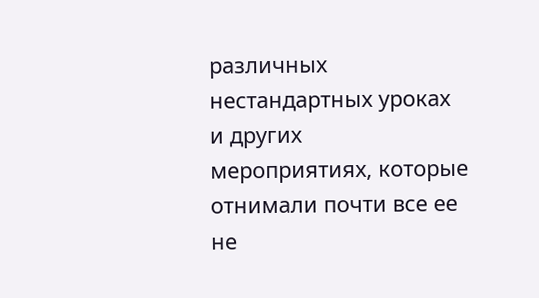различных нестандартных уроках и других мероприятиях, которые отнимали почти все ее не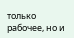только рабочее, но и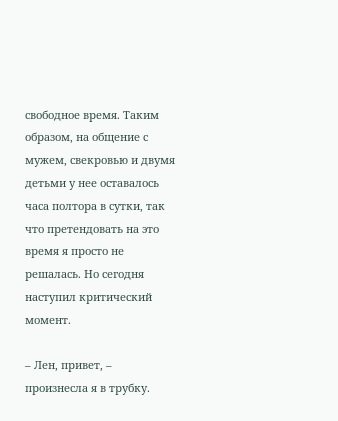свободное время. Таким образом, на общение с мужем, свекровью и двумя детьми у нее оставалось часа полтора в сутки, так что претендовать на это время я просто не решалась. Но сегодня наступил критический момент.

– Лен, привет, – произнесла я в трубку.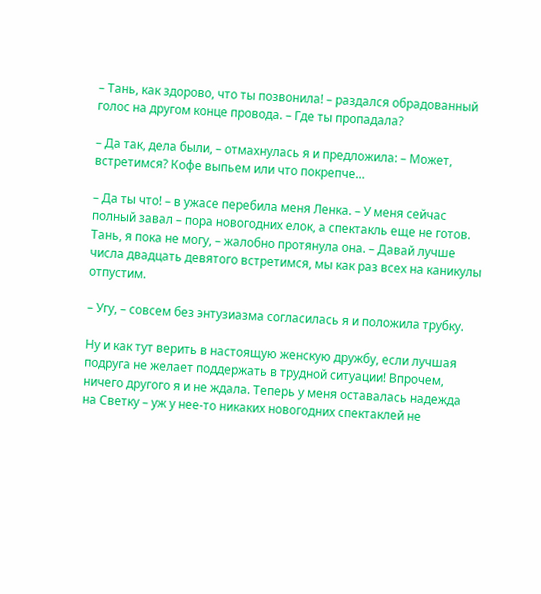– Тань, как здорово, что ты позвонила! – раздался обрадованный голос на другом конце провода. – Где ты пропадала?

– Да так, дела были, – отмахнулась я и предложила: – Может, встретимся? Кофе выпьем или что покрепче…

– Да ты что! – в ужасе перебила меня Ленка. – У меня сейчас полный завал – пора новогодних елок, а спектакль еще не готов. Тань, я пока не могу, – жалобно протянула она. – Давай лучше числа двадцать девятого встретимся, мы как раз всех на каникулы отпустим.

– Угу, – совсем без энтузиазма согласилась я и положила трубку.

Ну и как тут верить в настоящую женскую дружбу, если лучшая подруга не желает поддержать в трудной ситуации! Впрочем, ничего другого я и не ждала. Теперь у меня оставалась надежда на Светку – уж у нее-то никаких новогодних спектаклей не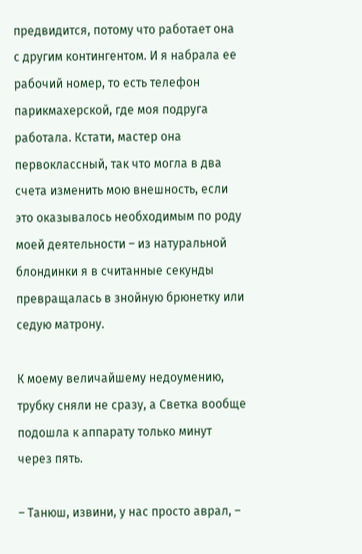предвидится, потому что работает она с другим контингентом. И я набрала ее рабочий номер, то есть телефон парикмахерской, где моя подруга работала. Кстати, мастер она первоклассный, так что могла в два счета изменить мою внешность, если это оказывалось необходимым по роду моей деятельности – из натуральной блондинки я в считанные секунды превращалась в знойную брюнетку или седую матрону.

К моему величайшему недоумению, трубку сняли не сразу, а Светка вообще подошла к аппарату только минут через пять.

– Танюш, извини, у нас просто аврал, –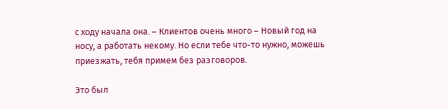с ходу начала она. – Клиентов очень много – Новый год на носу, а работать некому. Но если тебе что-то нужно, можешь приезжать, тебя примем без разговоров.

Это был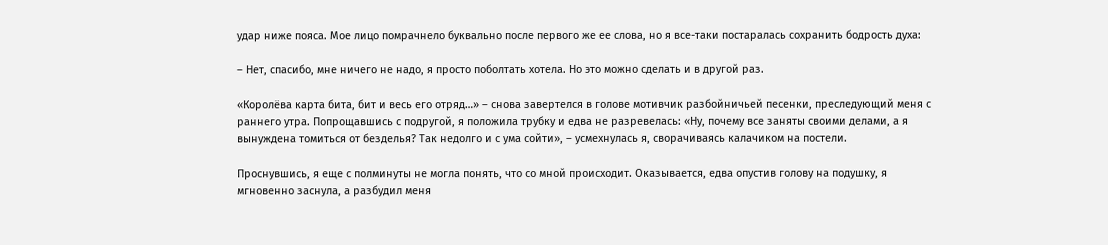удар ниже пояса. Мое лицо помрачнело буквально после первого же ее слова, но я все-таки постаралась сохранить бодрость духа:

– Нет, спасибо, мне ничего не надо, я просто поболтать хотела. Но это можно сделать и в другой раз.

«Королёва карта бита, бит и весь его отряд…» – снова завертелся в голове мотивчик разбойничьей песенки, преследующий меня с раннего утра. Попрощавшись с подругой, я положила трубку и едва не разревелась: «Ну, почему все заняты своими делами, а я вынуждена томиться от безделья? Так недолго и с ума сойти», – усмехнулась я, сворачиваясь калачиком на постели.

Проснувшись, я еще с полминуты не могла понять, что со мной происходит. Оказывается, едва опустив голову на подушку, я мгновенно заснула, а разбудил меня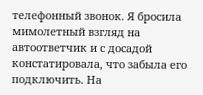телефонный звонок. Я бросила мимолетный взгляд на автоответчик и с досадой констатировала, что забыла его подключить. На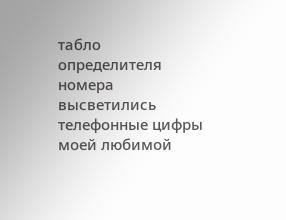табло определителя номера высветились телефонные цифры моей любимой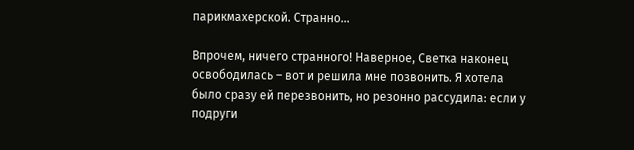парикмахерской. Странно…

Впрочем, ничего странного! Наверное, Светка наконец освободилась – вот и решила мне позвонить. Я хотела было сразу ей перезвонить, но резонно рассудила: если у подруги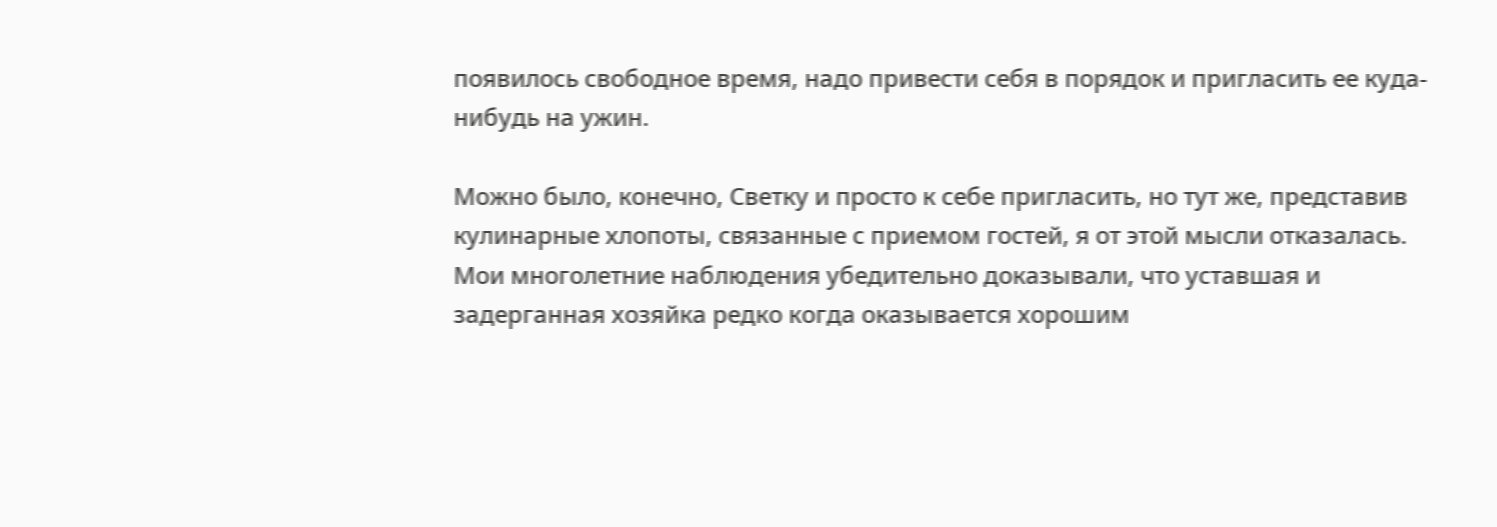появилось свободное время, надо привести себя в порядок и пригласить ее куда-нибудь на ужин.

Можно было, конечно, Светку и просто к себе пригласить, но тут же, представив кулинарные хлопоты, связанные с приемом гостей, я от этой мысли отказалась. Мои многолетние наблюдения убедительно доказывали, что уставшая и задерганная хозяйка редко когда оказывается хорошим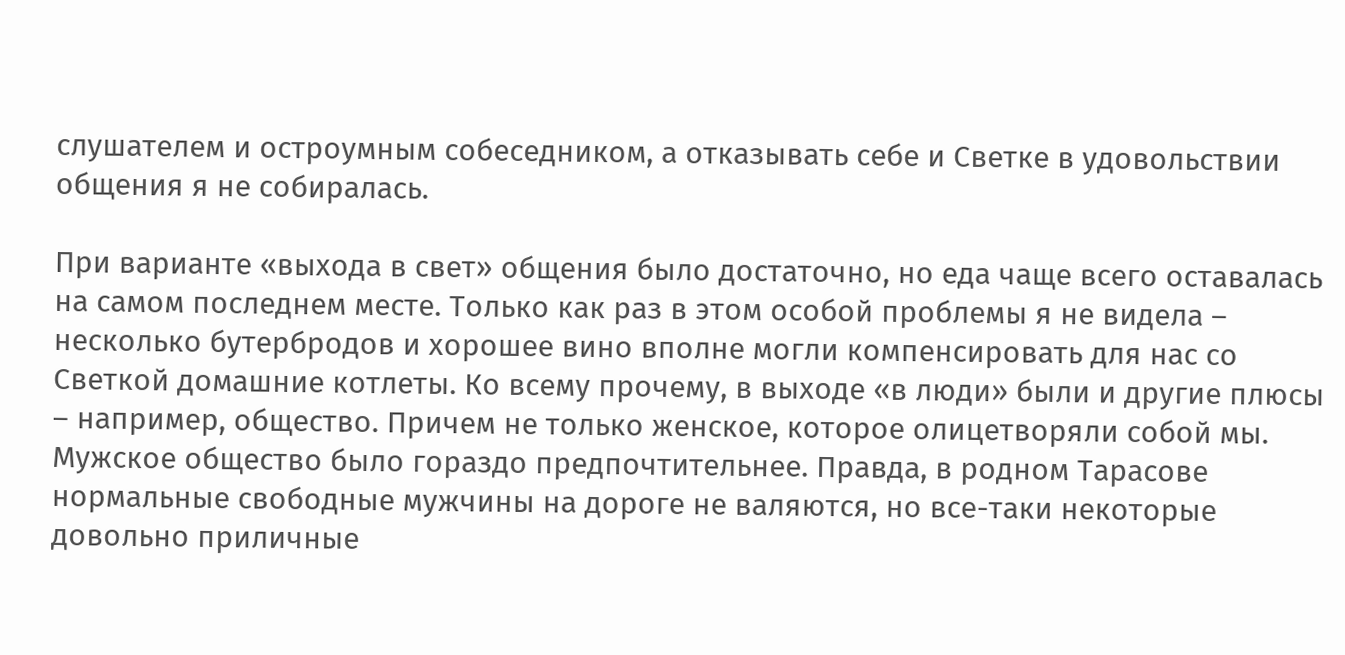слушателем и остроумным собеседником, а отказывать себе и Светке в удовольствии общения я не собиралась.

При варианте «выхода в свет» общения было достаточно, но еда чаще всего оставалась на самом последнем месте. Только как раз в этом особой проблемы я не видела – несколько бутербродов и хорошее вино вполне могли компенсировать для нас со Светкой домашние котлеты. Ко всему прочему, в выходе «в люди» были и другие плюсы – например, общество. Причем не только женское, которое олицетворяли собой мы. Мужское общество было гораздо предпочтительнее. Правда, в родном Тарасове нормальные свободные мужчины на дороге не валяются, но все-таки некоторые довольно приличные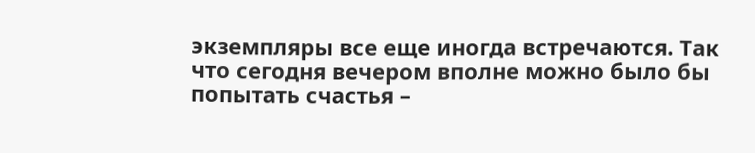экземпляры все еще иногда встречаются. Так что сегодня вечером вполне можно было бы попытать счастья –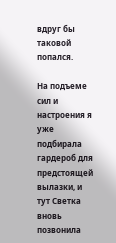вдруг бы таковой попался.

На подъеме сил и настроения я уже подбирала гардероб для предстоящей вылазки, и тут Светка вновь позвонила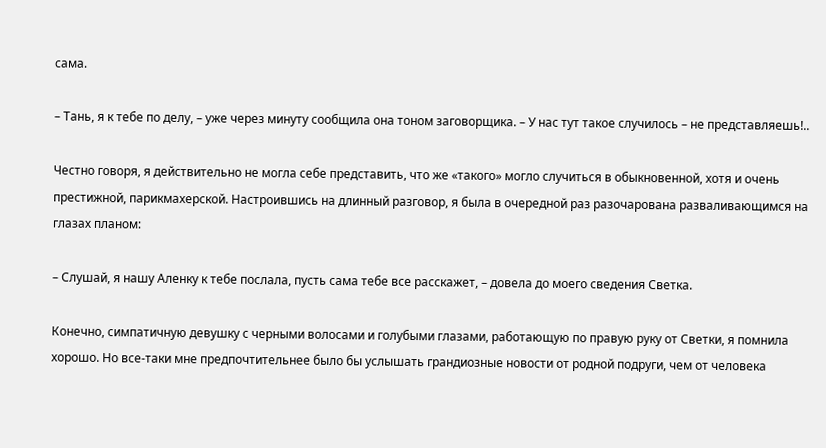сама.

– Тань, я к тебе по делу, – уже через минуту сообщила она тоном заговорщика. – У нас тут такое случилось – не представляешь!..

Честно говоря, я действительно не могла себе представить, что же «такого» могло случиться в обыкновенной, хотя и очень престижной, парикмахерской. Настроившись на длинный разговор, я была в очередной раз разочарована разваливающимся на глазах планом:

– Слушай, я нашу Аленку к тебе послала, пусть сама тебе все расскажет, – довела до моего сведения Светка.

Конечно, симпатичную девушку с черными волосами и голубыми глазами, работающую по правую руку от Светки, я помнила хорошо. Но все-таки мне предпочтительнее было бы услышать грандиозные новости от родной подруги, чем от человека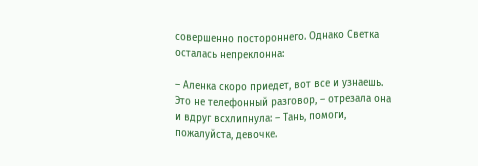совершенно постороннего. Однако Светка осталась непреклонна:

– Аленка скоро приедет, вот все и узнаешь. Это не телефонный разговор, – отрезала она и вдруг всхлипнула: – Тань, помоги, пожалуйста, девочке.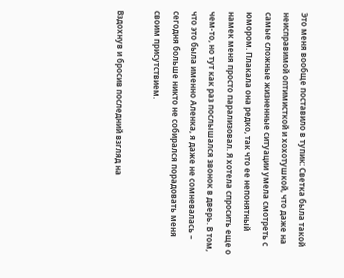Это меня вообще поставило в тупик: Светка была такой неисправимой оптимисткой и хохотушкой, что даже на самые сложные жизненные ситуации умела смотреть с юмором. Плакала она редко, так что ее непонятный намек меня просто парализовал. Я хотела спросить еще о чем-то, но тут как раз послышался звонок в дверь. В том, что это была именно Аленка, я даже не сомневалась – сегодня больше никто не собирался порадовать меня своим присутствием.

Вздохнув и бросив последний взгляд на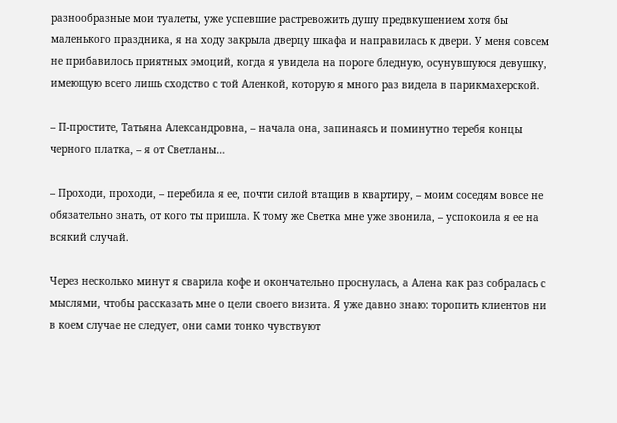разнообразные мои туалеты, уже успевшие растревожить душу предвкушением хотя бы маленького праздника, я на ходу закрыла дверцу шкафа и направилась к двери. У меня совсем не прибавилось приятных эмоций, когда я увидела на пороге бледную, осунувшуюся девушку, имеющую всего лишь сходство с той Аленкой, которую я много раз видела в парикмахерской.

– П-простите, Татьяна Александровна, – начала она, запинаясь и поминутно теребя концы черного платка, – я от Светланы…

– Проходи, проходи, – перебила я ее, почти силой втащив в квартиру, – моим соседям вовсе не обязательно знать, от кого ты пришла. К тому же Светка мне уже звонила, – успокоила я ее на всякий случай.

Через несколько минут я сварила кофе и окончательно проснулась, а Алена как раз собралась с мыслями, чтобы рассказать мне о цели своего визита. Я уже давно знаю: торопить клиентов ни в коем случае не следует, они сами тонко чувствуют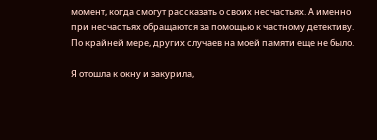момент, когда смогут рассказать о своих несчастьях. А именно при несчастьях обращаются за помощью к частному детективу. По крайней мере, других случаев на моей памяти еще не было.

Я отошла к окну и закурила,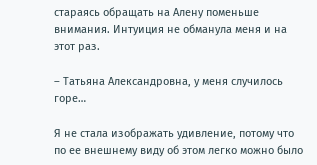стараясь обращать на Алену поменьше внимания. Интуиция не обманула меня и на этот раз.

– Татьяна Александровна, у меня случилось горе…

Я не стала изображать удивление, потому что по ее внешнему виду об этом легко можно было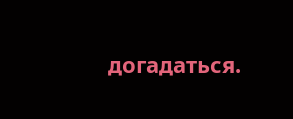догадаться.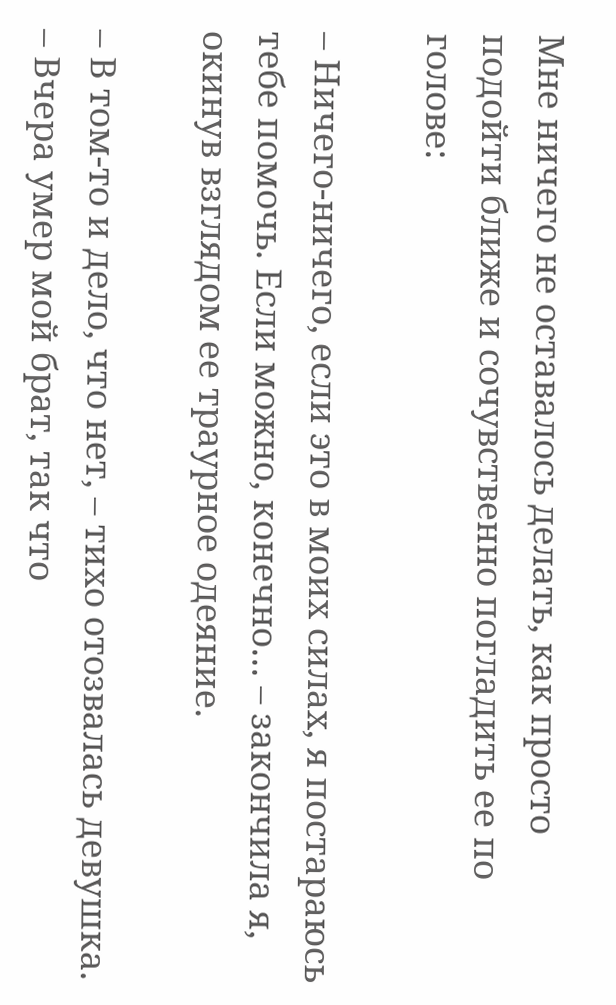Мне ничего не оставалось делать, как просто подойти ближе и сочувственно погладить ее по голове:

– Ничего-ничего, если это в моих силах, я постараюсь тебе помочь. Если можно, конечно… – закончила я, окинув взглядом ее траурное одеяние.

– В том-то и дело, что нет, – тихо отозвалась девушка. – Вчера умер мой брат, так что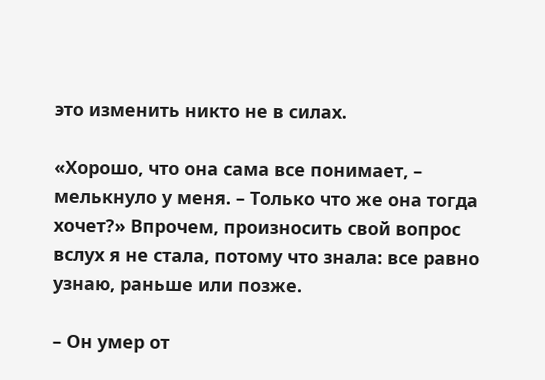это изменить никто не в силах.

«Хорошо, что она сама все понимает, – мелькнуло у меня. – Только что же она тогда хочет?» Впрочем, произносить свой вопрос вслух я не стала, потому что знала: все равно узнаю, раньше или позже.

– Он умер от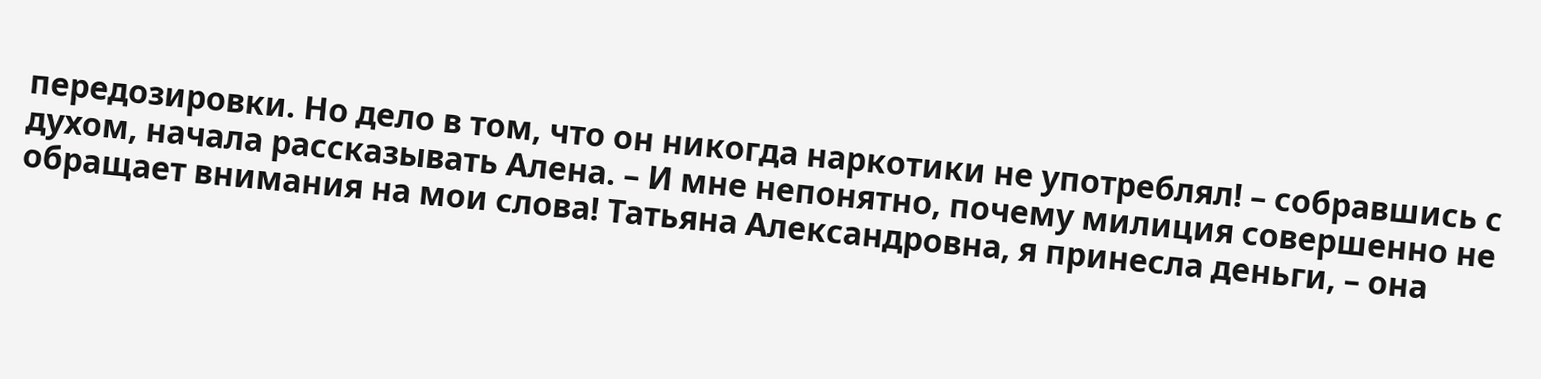передозировки. Но дело в том, что он никогда наркотики не употреблял! – собравшись с духом, начала рассказывать Алена. – И мне непонятно, почему милиция совершенно не обращает внимания на мои слова! Татьяна Александровна, я принесла деньги, – она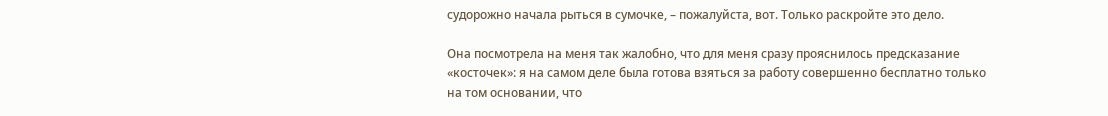судорожно начала рыться в сумочке, – пожалуйста, вот. Только раскройте это дело.

Она посмотрела на меня так жалобно, что для меня сразу прояснилось предсказание «косточек»: я на самом деле была готова взяться за работу совершенно бесплатно только на том основании, что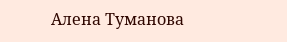Алена Туманова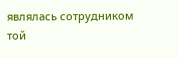являлась сотрудником той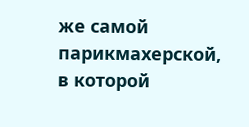же самой парикмахерской, в которой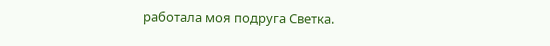работала моя подруга Светка.